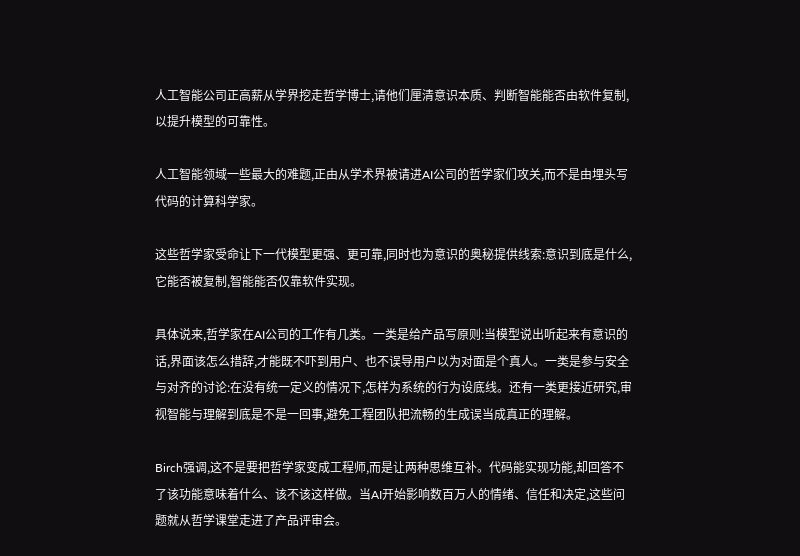人工智能公司正高薪从学界挖走哲学博士,请他们厘清意识本质、判断智能能否由软件复制,以提升模型的可靠性。

人工智能领域一些最大的难题,正由从学术界被请进AI公司的哲学家们攻关,而不是由埋头写代码的计算科学家。

这些哲学家受命让下一代模型更强、更可靠,同时也为意识的奥秘提供线索:意识到底是什么,它能否被复制,智能能否仅靠软件实现。

具体说来,哲学家在AI公司的工作有几类。一类是给产品写原则:当模型说出听起来有意识的话,界面该怎么措辞,才能既不吓到用户、也不误导用户以为对面是个真人。一类是参与安全与对齐的讨论:在没有统一定义的情况下,怎样为系统的行为设底线。还有一类更接近研究,审视智能与理解到底是不是一回事,避免工程团队把流畅的生成误当成真正的理解。

Birch强调,这不是要把哲学家变成工程师,而是让两种思维互补。代码能实现功能,却回答不了该功能意味着什么、该不该这样做。当AI开始影响数百万人的情绪、信任和决定,这些问题就从哲学课堂走进了产品评审会。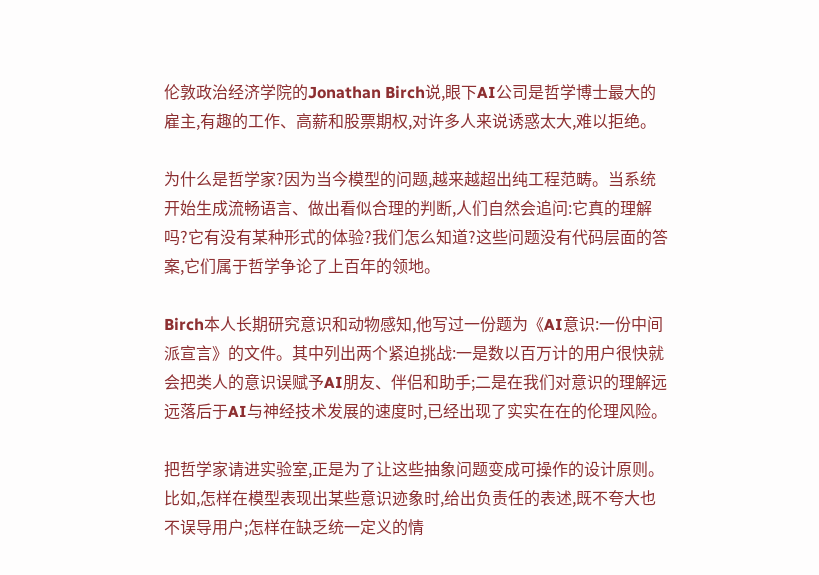伦敦政治经济学院的Jonathan Birch说,眼下AI公司是哲学博士最大的雇主,有趣的工作、高薪和股票期权,对许多人来说诱惑太大,难以拒绝。

为什么是哲学家?因为当今模型的问题,越来越超出纯工程范畴。当系统开始生成流畅语言、做出看似合理的判断,人们自然会追问:它真的理解吗?它有没有某种形式的体验?我们怎么知道?这些问题没有代码层面的答案,它们属于哲学争论了上百年的领地。

Birch本人长期研究意识和动物感知,他写过一份题为《AI意识:一份中间派宣言》的文件。其中列出两个紧迫挑战:一是数以百万计的用户很快就会把类人的意识误赋予AI朋友、伴侣和助手;二是在我们对意识的理解远远落后于AI与神经技术发展的速度时,已经出现了实实在在的伦理风险。

把哲学家请进实验室,正是为了让这些抽象问题变成可操作的设计原则。比如,怎样在模型表现出某些意识迹象时,给出负责任的表述,既不夸大也不误导用户;怎样在缺乏统一定义的情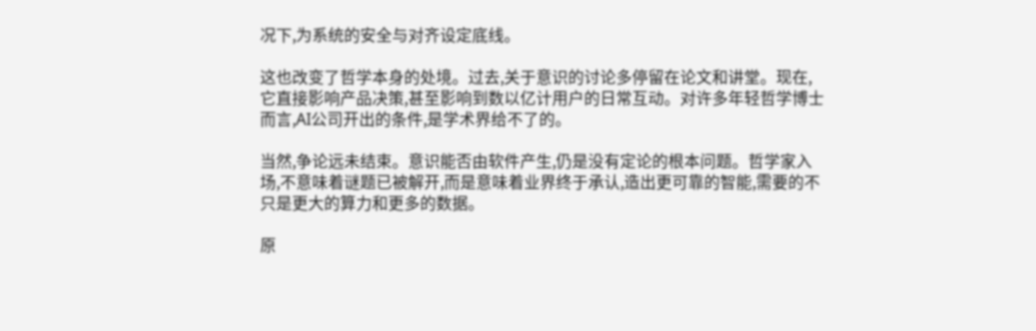况下,为系统的安全与对齐设定底线。

这也改变了哲学本身的处境。过去,关于意识的讨论多停留在论文和讲堂。现在,它直接影响产品决策,甚至影响到数以亿计用户的日常互动。对许多年轻哲学博士而言,AI公司开出的条件,是学术界给不了的。

当然,争论远未结束。意识能否由软件产生,仍是没有定论的根本问题。哲学家入场,不意味着谜题已被解开,而是意味着业界终于承认,造出更可靠的智能,需要的不只是更大的算力和更多的数据。

原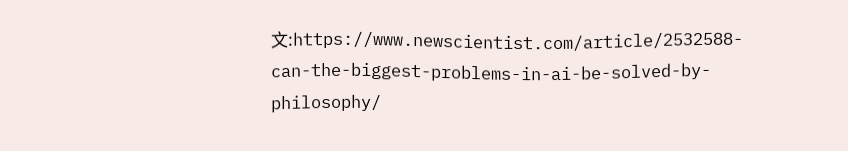文:https://www.newscientist.com/article/2532588-can-the-biggest-problems-in-ai-be-solved-by-philosophy/